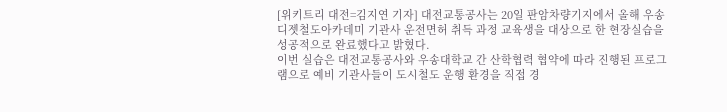[위키트리 대전=김지연 기자] 대전교통공사는 20일 판암차량기지에서 올해 우송디젯철도아카데미 기관사 운전면허 취득 과정 교육생을 대상으로 한 현장실습을 성공적으로 완료했다고 밝혔다.
이번 실습은 대전교통공사와 우송대학교 간 산학협력 협약에 따라 진행된 프로그램으로 예비 기관사들이 도시철도 운행 환경을 직접 경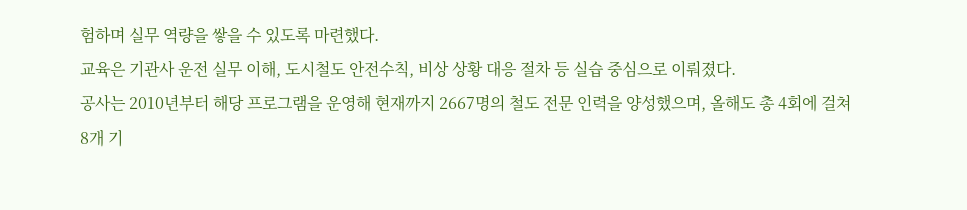험하며 실무 역량을 쌓을 수 있도록 마련했다.
교육은 기관사 운전 실무 이해, 도시철도 안전수칙, 비상 상황 대응 절차 등 실습 중심으로 이뤄졌다.
공사는 2010년부터 해당 프로그램을 운영해 현재까지 2667명의 철도 전문 인력을 양성했으며, 올해도 총 4회에 걸쳐 8개 기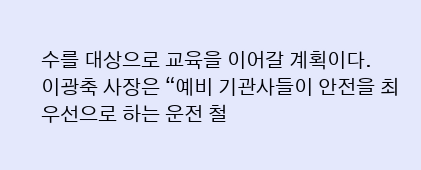수를 대상으로 교육을 이어갈 계획이다.
이광축 사장은 “예비 기관사들이 안전을 최우선으로 하는 운전 철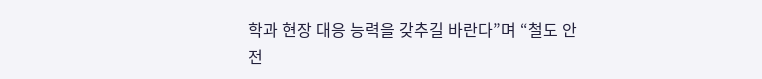학과 현장 대응 능력을 갖추길 바란다”며 “철도 안전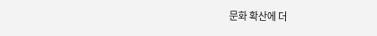문화 확산에 더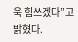욱 힘쓰겠다”고 밝혔다.